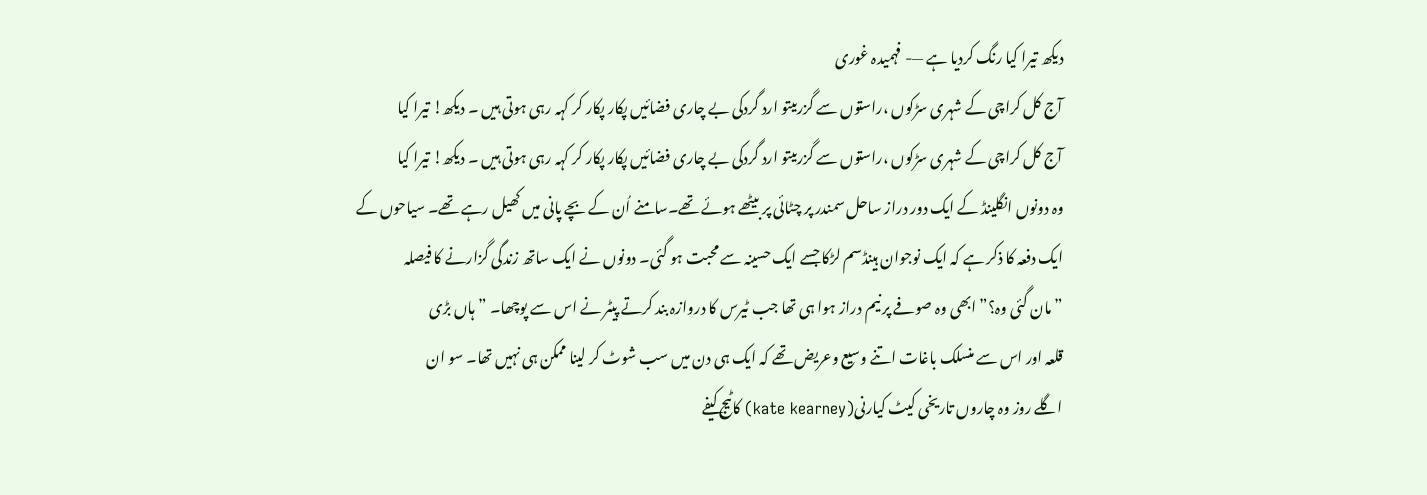دیکھ تیرا کیا رنگ کردیا ہے —- فہمیدہ غوری
آج کل کراچی کے شہری سڑکوں ،راستوں سے گزریںتو ارد گردکی بے چاری فضائیں پکار پکار کر کہہ رہی ہوتی ہیں ۔ دیکھ! تیرا کیا
آج کل کراچی کے شہری سڑکوں ،راستوں سے گزریںتو ارد گردکی بے چاری فضائیں پکار پکار کر کہہ رہی ہوتی ہیں ۔ دیکھ! تیرا کیا
وہ دونوں انگلینڈ کے ایک دور دراز ساحل سمندر پر چٹائی پر بیٹھے ہوئے تھے۔سامنے اُن کے بچے پانی میں کھیل رہے تھے۔ سیاحوں کے
ایک دفعہ کا ذکر ہے کہ ایک نوجوان ہینڈسم لڑکا جسے ایک حسینہ سے محبت ہو گئی۔ دونوں نے ایک ساتھ زندگی گزارنے کا فیصلہ
”مان گئی وہ؟” ابھی وہ صوفے پر نیم دراز ہوا ہی تھا جب ٹیرس کا دروازہ بند کرتے پیٹر نے اس سے پوچھا۔ ”ہاں بڑی
قلعہ اور اس سے منسلک باغات اتنے وسیع وعریض تھے کہ ایک ہی دن میں سب شوٹ کر لینا ممکن ہی نہیں تھا۔ سو ان
اگلے روز وہ چاروں تاریخی کیٹ کیارنی(kate kearney) کاٹیج کیفے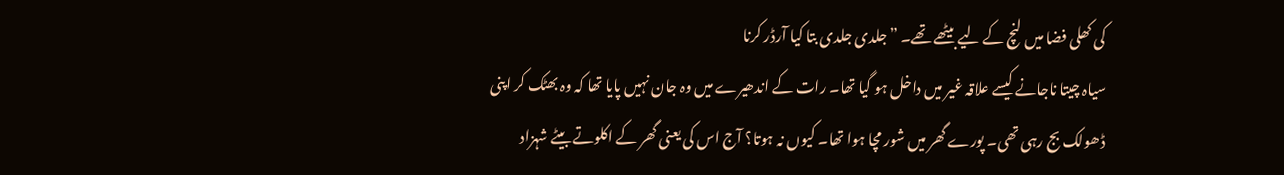کی کھلی فضا میں لنچ کے لیے بیٹھے تھے۔ ”جلدی جلدی بتا کیا آرڈر کرنا
سیاہ چیتا ناجانے کیسے علاقہ غیر میں داخل ہو گیا تھا۔ رات کے اندھیرے میں وہ جان نہیں پایا تھا کہ وہ بھٹک کر اپنی
ڈھولک بج رہی تھی۔ پورے گھر میں شور مچا ہوا تھا۔ کیوں نہ ہوتا؟ آج اس کی یعنی گھر کے اکلوتے بیٹے شہزاد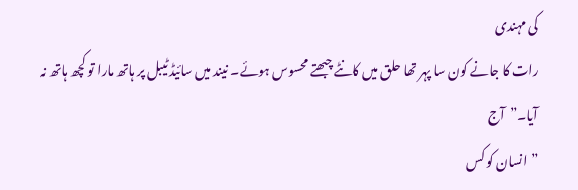کی مہندی
رات کا جانے کون سا پہر تھا حلق میں کانٹے چبھتے محسوس ہوئے۔ نیند میں سائیڈ ٹیبل پر ہاتھ مارا تو کچھ ہاتھ نہ آیا۔”آج
”انسان کو کس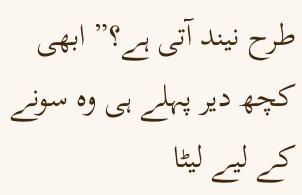طرح نیند آتی ہے؟” ابھی کچھ دیر پہلے ہی وہ سونے کے لیے لیٹا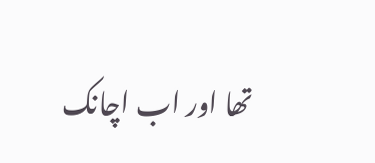تھا اور اب اچانک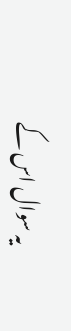یہ سوال اس کے